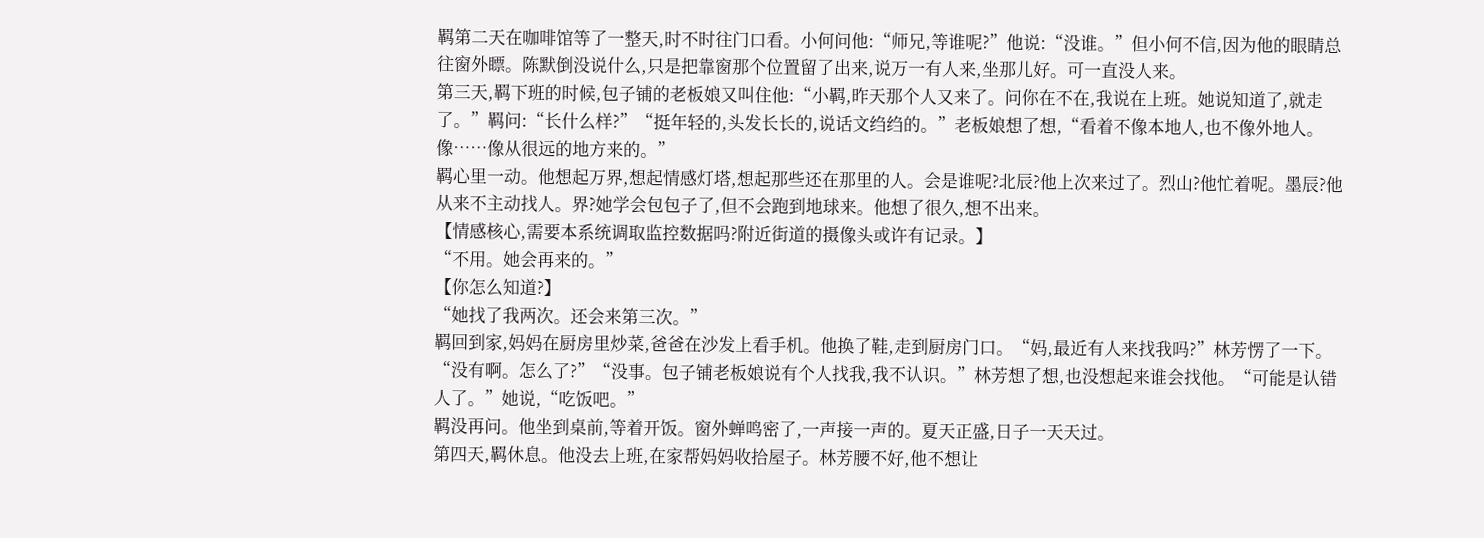羁第二天在咖啡馆等了一整天,时不时往门口看。小何问他:“师兄,等谁呢?”他说:“没谁。”但小何不信,因为他的眼睛总往窗外瞟。陈默倒没说什么,只是把靠窗那个位置留了出来,说万一有人来,坐那儿好。可一直没人来。
第三天,羁下班的时候,包子铺的老板娘又叫住他:“小羁,昨天那个人又来了。问你在不在,我说在上班。她说知道了,就走了。”羁问:“长什么样?”“挺年轻的,头发长长的,说话文绉绉的。”老板娘想了想,“看着不像本地人,也不像外地人。像……像从很远的地方来的。”
羁心里一动。他想起万界,想起情感灯塔,想起那些还在那里的人。会是谁呢?北辰?他上次来过了。烈山?他忙着呢。墨辰?他从来不主动找人。界?她学会包包子了,但不会跑到地球来。他想了很久,想不出来。
【情感核心,需要本系统调取监控数据吗?附近街道的摄像头或许有记录。】
“不用。她会再来的。”
【你怎么知道?】
“她找了我两次。还会来第三次。”
羁回到家,妈妈在厨房里炒菜,爸爸在沙发上看手机。他换了鞋,走到厨房门口。“妈,最近有人来找我吗?”林芳愣了一下。“没有啊。怎么了?”“没事。包子铺老板娘说有个人找我,我不认识。”林芳想了想,也没想起来谁会找他。“可能是认错人了。”她说,“吃饭吧。”
羁没再问。他坐到桌前,等着开饭。窗外蝉鸣密了,一声接一声的。夏天正盛,日子一天天过。
第四天,羁休息。他没去上班,在家帮妈妈收拾屋子。林芳腰不好,他不想让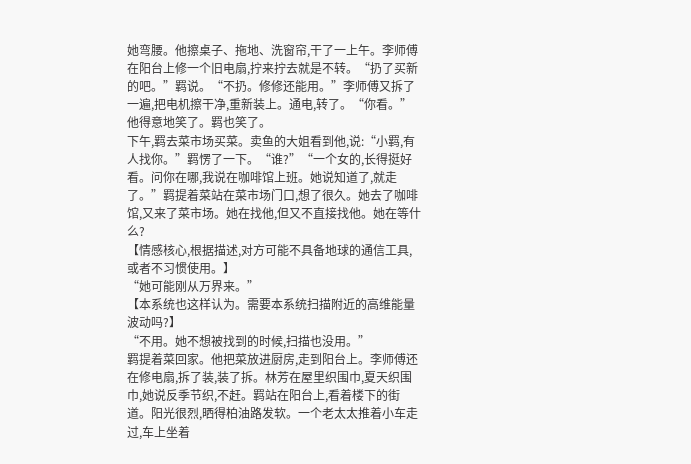她弯腰。他擦桌子、拖地、洗窗帘,干了一上午。李师傅在阳台上修一个旧电扇,拧来拧去就是不转。“扔了买新的吧。”羁说。“不扔。修修还能用。”李师傅又拆了一遍,把电机擦干净,重新装上。通电,转了。“你看。”他得意地笑了。羁也笑了。
下午,羁去菜市场买菜。卖鱼的大姐看到他,说:“小羁,有人找你。”羁愣了一下。“谁?”“一个女的,长得挺好看。问你在哪,我说在咖啡馆上班。她说知道了,就走了。”羁提着菜站在菜市场门口,想了很久。她去了咖啡馆,又来了菜市场。她在找他,但又不直接找他。她在等什么?
【情感核心,根据描述,对方可能不具备地球的通信工具,或者不习惯使用。】
“她可能刚从万界来。”
【本系统也这样认为。需要本系统扫描附近的高维能量波动吗?】
“不用。她不想被找到的时候,扫描也没用。”
羁提着菜回家。他把菜放进厨房,走到阳台上。李师傅还在修电扇,拆了装,装了拆。林芳在屋里织围巾,夏天织围巾,她说反季节织,不赶。羁站在阳台上,看着楼下的街道。阳光很烈,晒得柏油路发软。一个老太太推着小车走过,车上坐着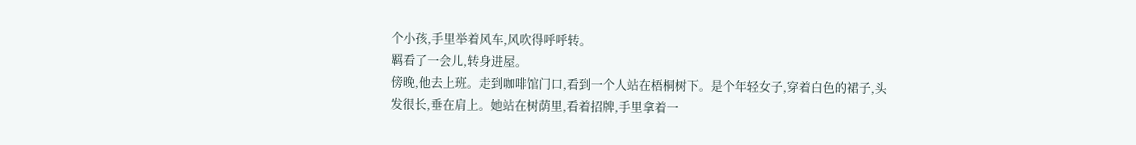个小孩,手里举着风车,风吹得呼呼转。
羁看了一会儿,转身进屋。
傍晚,他去上班。走到咖啡馆门口,看到一个人站在梧桐树下。是个年轻女子,穿着白色的裙子,头发很长,垂在肩上。她站在树荫里,看着招牌,手里拿着一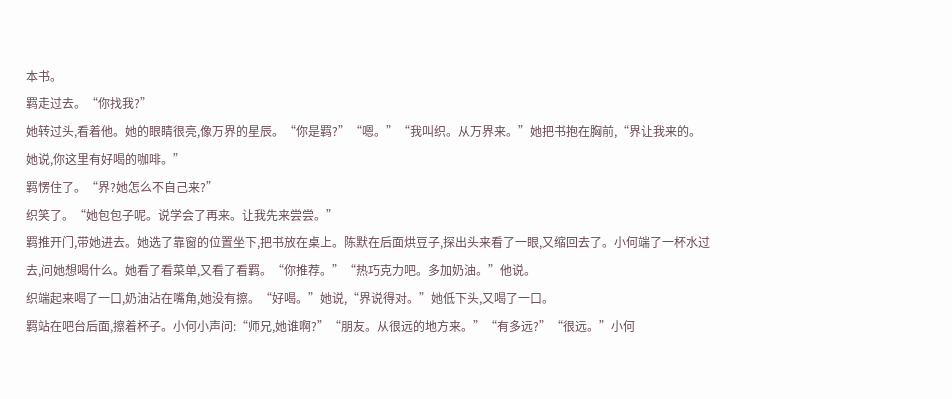本书。
羁走过去。“你找我?”
她转过头,看着他。她的眼睛很亮,像万界的星辰。“你是羁?”“嗯。”“我叫织。从万界来。”她把书抱在胸前,“界让我来的。她说,你这里有好喝的咖啡。”
羁愣住了。“界?她怎么不自己来?”
织笑了。“她包包子呢。说学会了再来。让我先来尝尝。”
羁推开门,带她进去。她选了靠窗的位置坐下,把书放在桌上。陈默在后面烘豆子,探出头来看了一眼,又缩回去了。小何端了一杯水过去,问她想喝什么。她看了看菜单,又看了看羁。“你推荐。”“热巧克力吧。多加奶油。”他说。
织端起来喝了一口,奶油沾在嘴角,她没有擦。“好喝。”她说,“界说得对。”她低下头,又喝了一口。
羁站在吧台后面,擦着杯子。小何小声问:“师兄,她谁啊?”“朋友。从很远的地方来。”“有多远?”“很远。”小何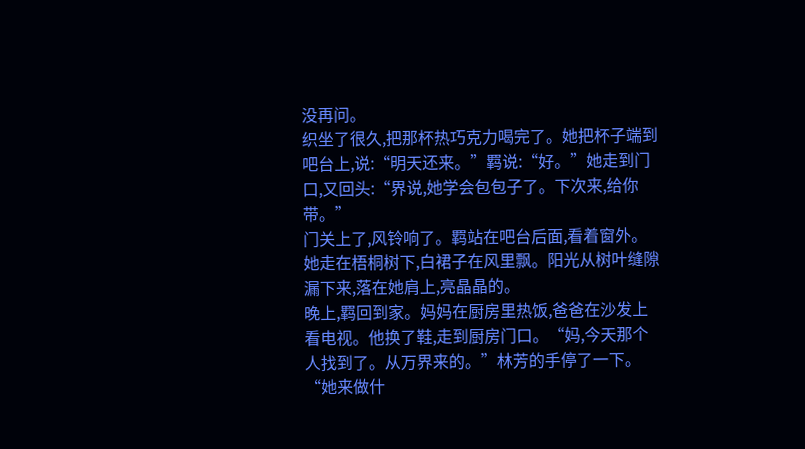没再问。
织坐了很久,把那杯热巧克力喝完了。她把杯子端到吧台上,说:“明天还来。”羁说:“好。”她走到门口,又回头:“界说,她学会包包子了。下次来,给你带。”
门关上了,风铃响了。羁站在吧台后面,看着窗外。她走在梧桐树下,白裙子在风里飘。阳光从树叶缝隙漏下来,落在她肩上,亮晶晶的。
晚上,羁回到家。妈妈在厨房里热饭,爸爸在沙发上看电视。他换了鞋,走到厨房门口。“妈,今天那个人找到了。从万界来的。”林芳的手停了一下。“她来做什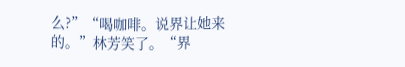么?”“喝咖啡。说界让她来的。”林芳笑了。“界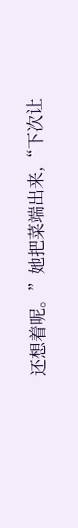还想着呢。”她把菜端出来,“下次让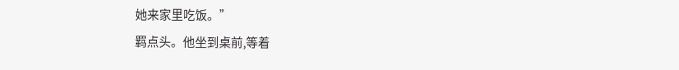她来家里吃饭。”
羁点头。他坐到桌前,等着